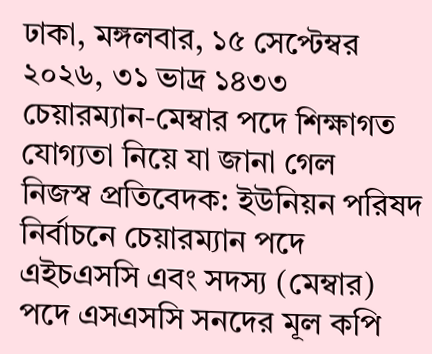ঢাকা, মঙ্গলবার, ১৫ সেপ্টেম্বর ২০২৬, ৩১ ভাদ্র ১৪৩৩
চেয়ারম্যান-মেম্বার পদে শিক্ষাগত যোগ্যতা নিয়ে যা জানা গেল
নিজস্ব প্রতিবেদক: ইউনিয়ন পরিষদ নির্বাচনে চেয়ারম্যান পদে এইচএসসি এবং সদস্য (মেম্বার) পদে এসএসসি সনদের মূল কপি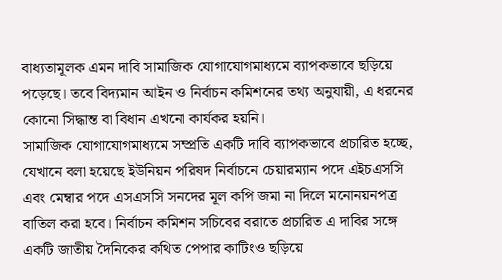বাধ্যতামূলক এমন দাবি সামাজিক যোগাযোগমাধ্যমে ব্যাপকভাবে ছড়িয়ে পড়েছে। তবে বিদ্যমান আইন ও নির্বাচন কমিশনের তথ্য অনুযায়ী, এ ধরনের কোনো সিদ্ধান্ত বা বিধান এখনো কার্যকর হয়নি।
সামাজিক যোগাযোগমাধ্যমে সম্প্রতি একটি দাবি ব্যাপকভাবে প্রচারিত হচ্ছে, যেখানে বলা হয়েছে ইউনিয়ন পরিষদ নির্বাচনে চেয়ারম্যান পদে এইচএসসি এবং মেম্বার পদে এসএসসি সনদের মূল কপি জমা না দিলে মনোনয়নপত্র বাতিল করা হবে। নির্বাচন কমিশন সচিবের বরাতে প্রচারিত এ দাবির সঙ্গে একটি জাতীয় দৈনিকের কথিত পেপার কাটিংও ছড়িয়ে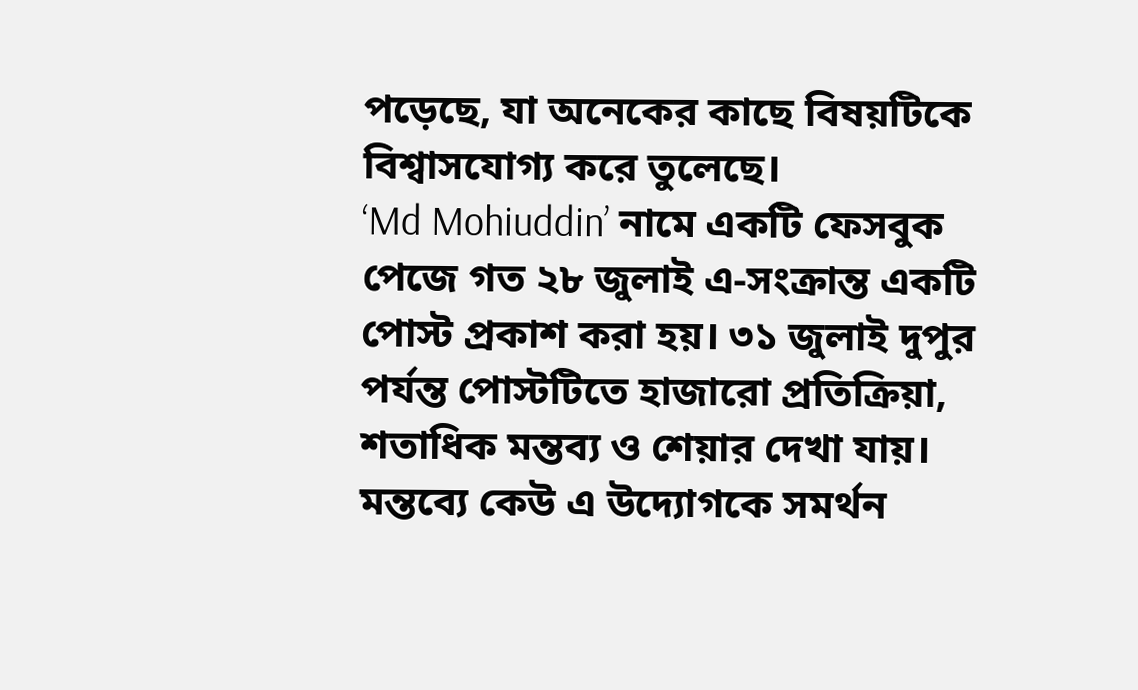পড়েছে, যা অনেকের কাছে বিষয়টিকে বিশ্বাসযোগ্য করে তুলেছে।
‘Md Mohiuddin’ নামে একটি ফেসবুক পেজে গত ২৮ জুলাই এ-সংক্রান্ত একটি পোস্ট প্রকাশ করা হয়। ৩১ জুলাই দুপুর পর্যন্ত পোস্টটিতে হাজারো প্রতিক্রিয়া, শতাধিক মন্তব্য ও শেয়ার দেখা যায়। মন্তব্যে কেউ এ উদ্যোগকে সমর্থন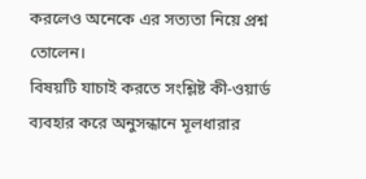করলেও অনেকে এর সত্যতা নিয়ে প্রশ্ন তোলেন।
বিষয়টি যাচাই করতে সংশ্লিষ্ট কী-ওয়ার্ড ব্যবহার করে অনুসন্ধানে মূলধারার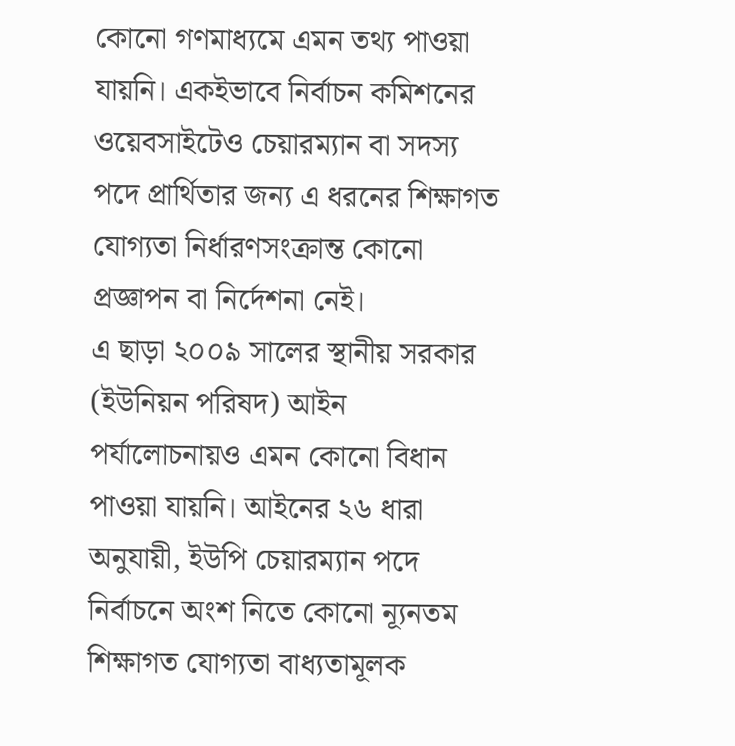কোনো গণমাধ্যমে এমন তথ্য পাওয়া যায়নি। একইভাবে নির্বাচন কমিশনের ওয়েবসাইটেও চেয়ারম্যান বা সদস্য পদে প্রার্থিতার জন্য এ ধরনের শিক্ষাগত যোগ্যতা নির্ধারণসংক্রান্ত কোনো প্রজ্ঞাপন বা নির্দেশনা নেই।
এ ছাড়া ২০০৯ সালের স্থানীয় সরকার (ইউনিয়ন পরিষদ) আইন পর্যালোচনায়ও এমন কোনো বিধান পাওয়া যায়নি। আইনের ২৬ ধারা অনুযায়ী, ইউপি চেয়ারম্যান পদে নির্বাচনে অংশ নিতে কোনো ন্যূনতম শিক্ষাগত যোগ্যতা বাধ্যতামূলক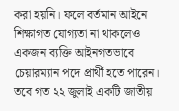করা হয়নি। ফলে বর্তমান আইনে শিক্ষাগত যোগ্যতা না থাকলেও একজন ব্যক্তি আইনগতভাবে চেয়ারম্যান পদে প্রার্থী হতে পারেন।
তবে গত ২২ জুলাই একটি জাতীয়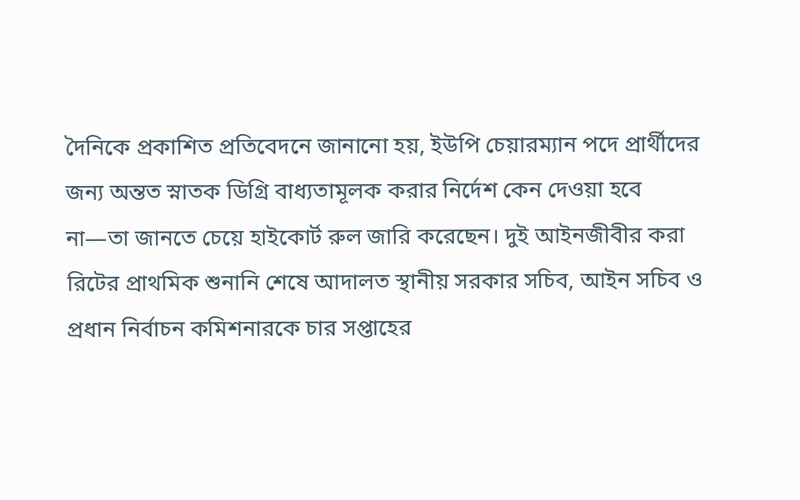দৈনিকে প্রকাশিত প্রতিবেদনে জানানো হয়, ইউপি চেয়ারম্যান পদে প্রার্থীদের জন্য অন্তত স্নাতক ডিগ্রি বাধ্যতামূলক করার নির্দেশ কেন দেওয়া হবে না—তা জানতে চেয়ে হাইকোর্ট রুল জারি করেছেন। দুই আইনজীবীর করা রিটের প্রাথমিক শুনানি শেষে আদালত স্থানীয় সরকার সচিব, আইন সচিব ও প্রধান নির্বাচন কমিশনারকে চার সপ্তাহের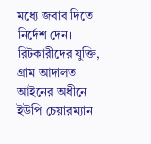মধ্যে জবাব দিতে নির্দেশ দেন।
রিটকারীদের যুক্তি, গ্রাম আদালত আইনের অধীনে ইউপি চেয়ারম্যান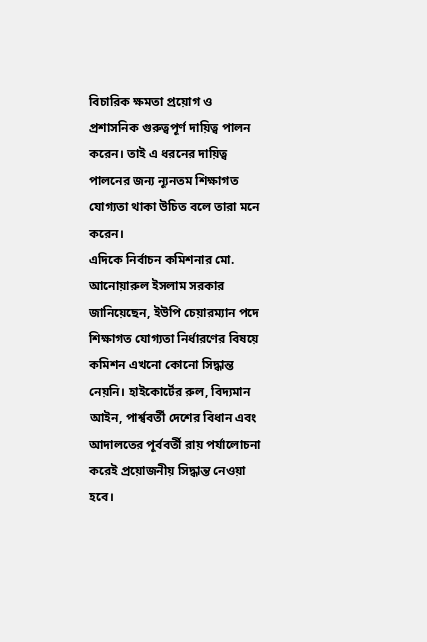বিচারিক ক্ষমতা প্রয়োগ ও প্রশাসনিক গুরুত্বপূর্ণ দায়িত্ব পালন করেন। তাই এ ধরনের দায়িত্ব পালনের জন্য ন্যূনতম শিক্ষাগত যোগ্যতা থাকা উচিত বলে তারা মনে করেন।
এদিকে নির্বাচন কমিশনার মো. আনোয়ারুল ইসলাম সরকার জানিয়েছেন, ইউপি চেয়ারম্যান পদে শিক্ষাগত যোগ্যতা নির্ধারণের বিষয়ে কমিশন এখনো কোনো সিদ্ধান্ত নেয়নি। হাইকোর্টের রুল, বিদ্যমান আইন, পার্শ্ববর্তী দেশের বিধান এবং আদালতের পূর্ববর্তী রায় পর্যালোচনা করেই প্রয়োজনীয় সিদ্ধান্ত নেওয়া হবে।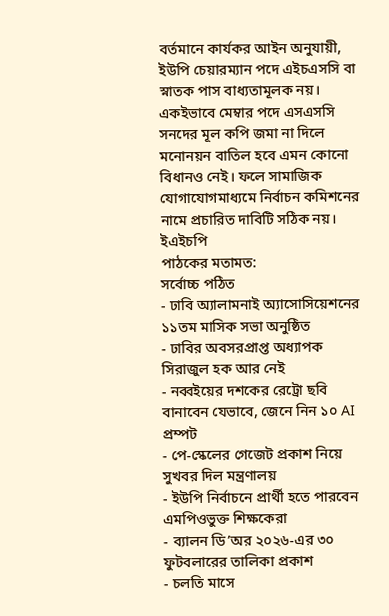বর্তমানে কার্যকর আইন অনুযায়ী, ইউপি চেয়ারম্যান পদে এইচএসসি বা স্নাতক পাস বাধ্যতামূলক নয়। একইভাবে মেম্বার পদে এসএসসি সনদের মূল কপি জমা না দিলে মনোনয়ন বাতিল হবে এমন কোনো বিধানও নেই। ফলে সামাজিক যোগাযোগমাধ্যমে নির্বাচন কমিশনের নামে প্রচারিত দাবিটি সঠিক নয়।
ইএইচপি
পাঠকের মতামত:
সর্বোচ্চ পঠিত
- ঢাবি অ্যালামনাই অ্যাসোসিয়েশনের ১১তম মাসিক সভা অনুষ্ঠিত
- ঢাবির অবসরপ্রাপ্ত অধ্যাপক সিরাজুল হক আর নেই
- নব্বইয়ের দশকের রেট্রো ছবি বানাবেন যেভাবে, জেনে নিন ১০ AI প্রম্পট
- পে-স্কেলের গেজেট প্রকাশ নিয়ে সুখবর দিল মন্ত্রণালয়
- ইউপি নির্বাচনে প্রার্থী হতে পারবেন এমপিওভুক্ত শিক্ষকেরা
- ব্যালন ডি’অর ২০২৬-এর ৩০ ফুটবলারের তালিকা প্রকাশ
- চলতি মাসে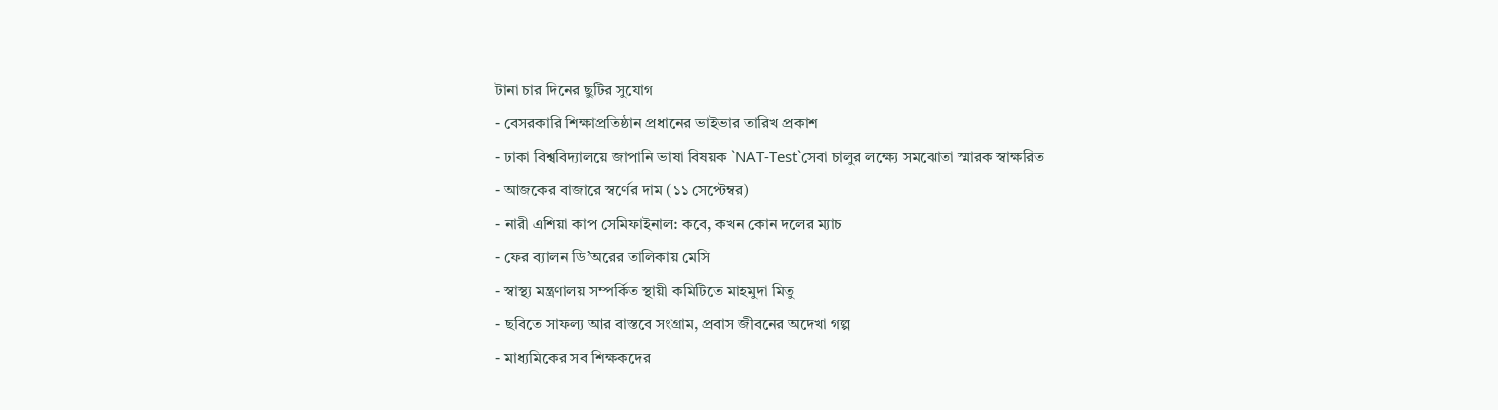টানা চার দিনের ছুটির সুযোগ
- বেসরকারি শিক্ষাপ্রতিষ্ঠান প্রধানের ভাইভার তারিখ প্রকাশ
- ঢাকা বিশ্ববিদ্যালয়ে জাপানি ভাষা বিষয়ক `NAT-Test`সেবা চালুর লক্ষ্যে সমঝোতা স্মারক স্বাক্ষরিত
- আজকের বাজারে স্বর্ণের দাম (১১ সেপ্টেম্বর)
- নারী এশিয়া কাপ সেমিফাইনাল: কবে, কখন কোন দলের ম্যাচ
- ফের ব্যালন ডি’অরের তালিকায় মেসি
- স্বাস্থ্য মন্ত্রণালয় সম্পর্কিত স্থায়ী কমিটিতে মাহমুদা মিতু
- ছবিতে সাফল্য আর বাস্তবে সংগ্রাম, প্রবাস জীবনের অদেখা গল্প
- মাধ্যমিকের সব শিক্ষকদের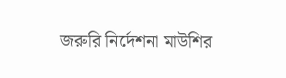জরুরি নির্দেশনা মাউশির